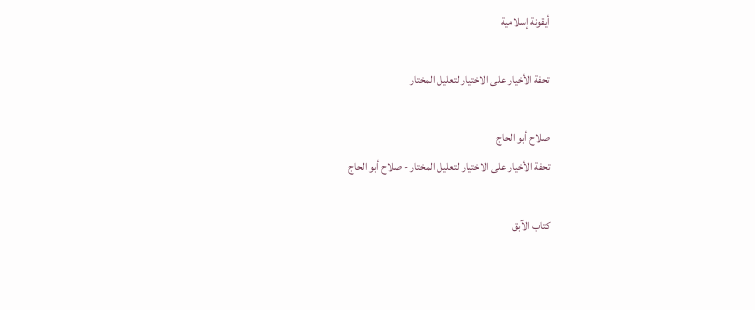أيقونة إسلامية

تحفة الأخيار على الاختيار لتعليل المختار

صلاح أبو الحاج
تحفة الأخيار على الاختيار لتعليل المختار - صلاح أبو الحاج

كتاب الآبق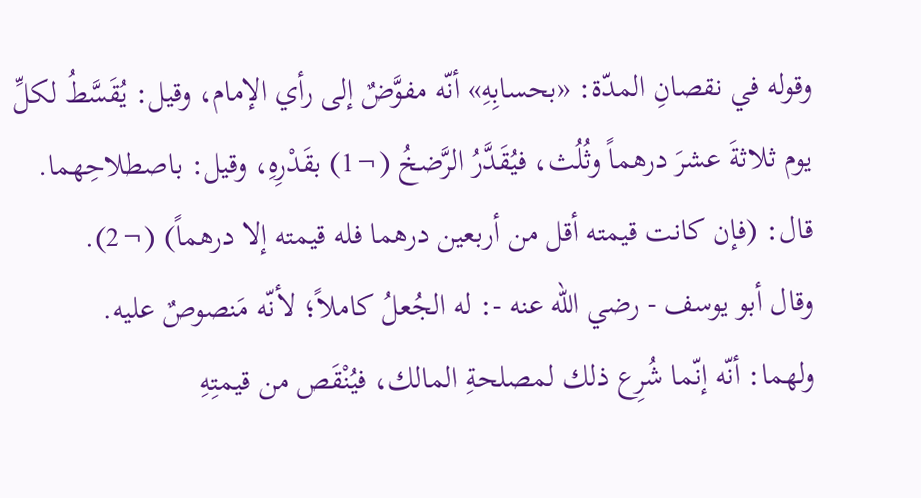وقوله في نقصانِ المدّة: «بحسابِهِ» أنّه مفوَّضٌ إلى رأي الإمام، وقيل: يُقَسَّطُ لكلِّ يوم ثلاثةَ عشرَ درهماً وثُلُث، فيُقَدَّرُ الرَّضخُ (¬1) بقَدْرِهِ، وقيل: باصطلاحِهما.
قال: (فإن كانت قيمته أقل من أربعين درهما فله قيمته إلا درهماً) (¬2).
وقال أبو يوسف - رضي الله عنه -: له الجُعلُ كاملاً؛ لأنّه مَنصوصٌ عليه.
ولهما: أنّه إنّما شُرِع ذلك لمصلحةِ المالك، فيُنْقَص من قيمتِهِ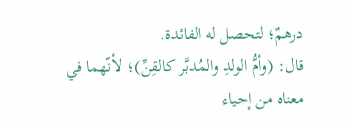درهمٌ؛ لتحصل له الفائدة.
قال: (وأمُّ الولدِ والمُدبَّر كالقِنِّ)؛ لأنّهما في معناه من إحياء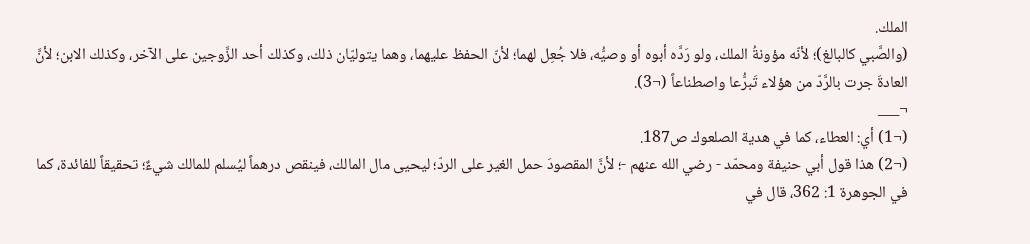الملك.
(والصَّبي كالبالغ)؛ لأنّه مؤونةُ الملك، ولو رَدَّه أبوه أو وصيُّه، فلا جُعِل لهما؛ لأنّ الحفظ عليهما، وهما يتوليّان ذلك، وكذلك أحد الزَّوجين على الآخر، وكذلك الابن؛ لأنَّ العادةَ جرت بالرَّدّ من هؤلاء تَبرُّعا واصطناعاً (¬3).
¬___
(¬1) أي: العطاء، كما في هدية الصلعوك ص187.
(¬2) هذا قول أبي حنيفة ومحمّد - رضي الله عنهم -؛ لأنَّ المقصودَ حمل الغير على الردّ؛ ليحيى مال المالك، فينقص درهماً ليُسلم للمالك شيءٌ؛ تحقيقاً للفائدة، كما في الجوهرة 1: 362، قال في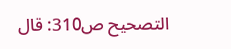التصحيح ص310: قال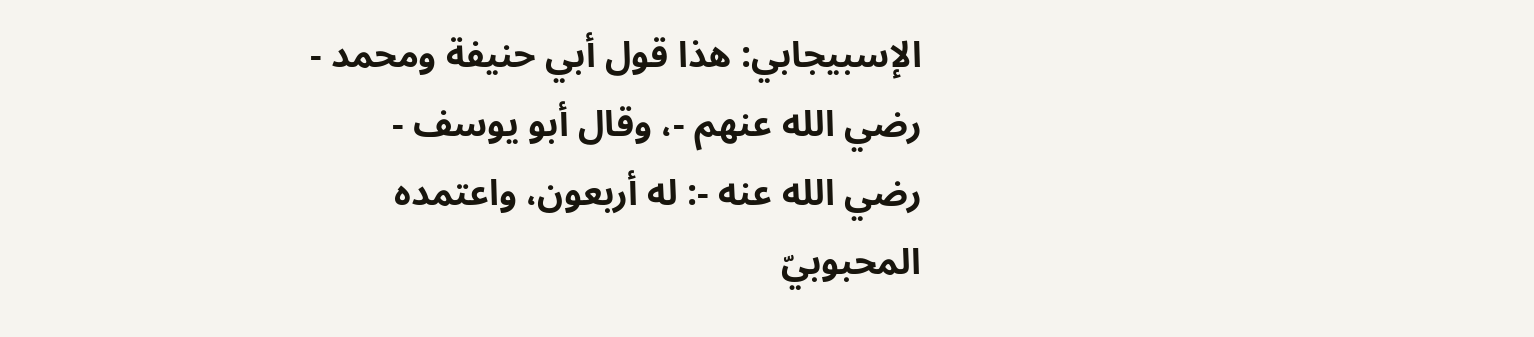الإسبيجابي: هذا قول أبي حنيفة ومحمد - رضي الله عنهم -، وقال أبو يوسف - رضي الله عنه -: له أربعون، واعتمده المحبوبيّ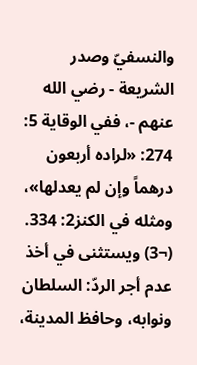والنسفيّ وصدر الشريعة - رضي الله عنهم -، ففي الوقاية 5: 274: «لراده أربعون درهماً وإن لم يعدلها»، ومثله في الكنز2: 334.
(¬3) ويستثنى في أخذ عدم أجر الردّ: السلطان ونوابه، وحافظ المدينة،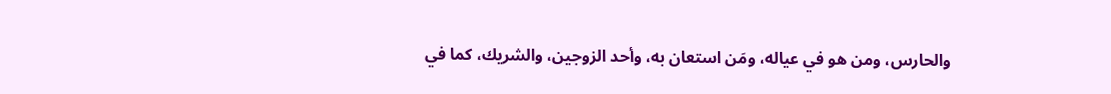والحارس، ومن هو في عياله، ومَن استعان به، وأحد الزوجين، والشريك، كما في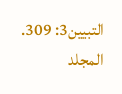التبيين3: 309.
المجلد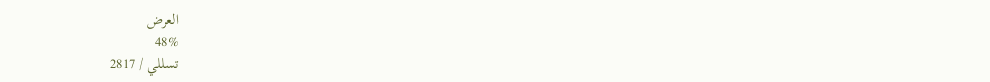العرض
48%
تسللي / 2817